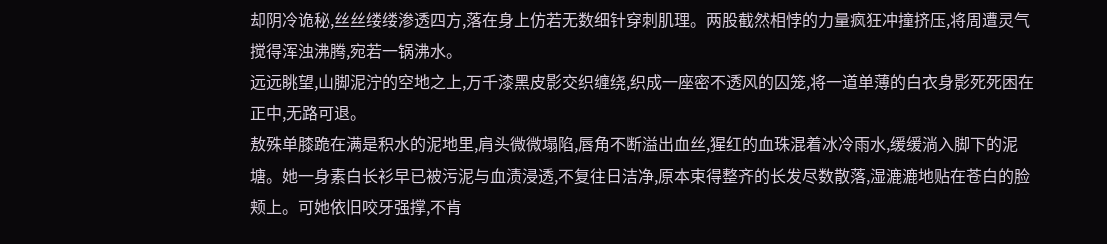却阴冷诡秘,丝丝缕缕渗透四方,落在身上仿若无数细针穿刺肌理。两股截然相悖的力量疯狂冲撞挤压,将周遭灵气搅得浑浊沸腾,宛若一锅沸水。
远远眺望,山脚泥泞的空地之上,万千漆黑皮影交织缠绕,织成一座密不透风的囚笼,将一道单薄的白衣身影死死困在正中,无路可退。
敖殊单膝跪在满是积水的泥地里,肩头微微塌陷,唇角不断溢出血丝,猩红的血珠混着冰冷雨水,缓缓淌入脚下的泥塘。她一身素白长衫早已被污泥与血渍浸透,不复往日洁净,原本束得整齐的长发尽数散落,湿漉漉地贴在苍白的脸颊上。可她依旧咬牙强撑,不肯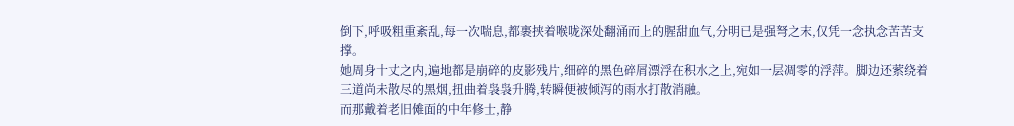倒下,呼吸粗重紊乱,每一次喘息,都裹挟着喉咙深处翻涌而上的腥甜血气,分明已是强弩之末,仅凭一念执念苦苦支撑。
她周身十丈之内,遍地都是崩碎的皮影残片,细碎的黑色碎屑漂浮在积水之上,宛如一层凋零的浮萍。脚边还萦绕着三道尚未散尽的黑烟,扭曲着袅袅升腾,转瞬便被倾泻的雨水打散消融。
而那戴着老旧傩面的中年修士,静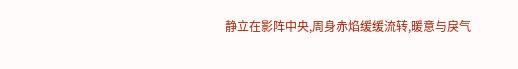静立在影阵中央,周身赤焰缓缓流转,暖意与戾气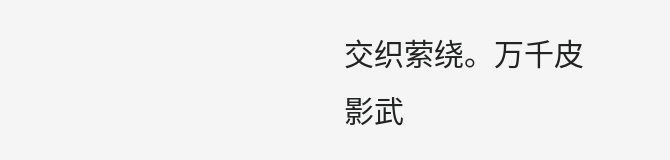交织萦绕。万千皮影武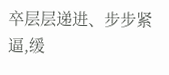卒层层递进、步步紧逼,缓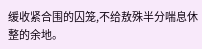缓收紧合围的囚笼,不给敖殊半分喘息休整的余地。